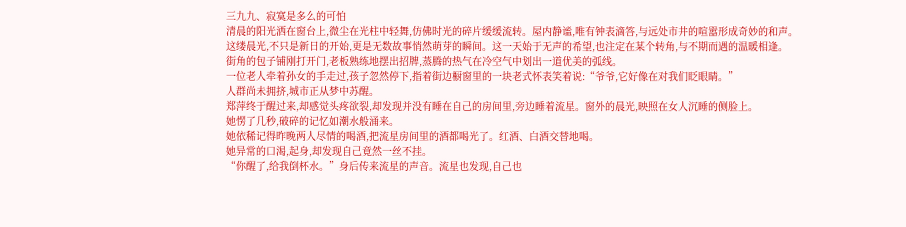三九九、寂寞是多么的可怕
清晨的阳光洒在窗台上,微尘在光柱中轻舞,仿佛时光的碎片缓缓流转。屋内静谧,唯有钟表滴答,与远处市井的喧嚣形成奇妙的和声。
这缕晨光,不只是新日的开始,更是无数故事悄然萌芽的瞬间。这一天始于无声的希望,也注定在某个转角,与不期而遇的温暖相逢。
街角的包子铺刚打开门,老板熟练地摆出招牌,蒸腾的热气在冷空气中划出一道优美的弧线。
一位老人牵着孙女的手走过,孩子忽然停下,指着街边橱窗里的一块老式怀表笑着说:“爷爷,它好像在对我们眨眼睛。”
人群尚未拥挤,城市正从梦中苏醒。
郑萍终于醒过来,却感觉头疼欲裂,却发现并没有睡在自己的房间里,旁边睡着流星。窗外的晨光,映照在女人沉睡的侧脸上。
她愣了几秒,破碎的记忆如潮水般涌来。
她依稀记得昨晚两人尽情的喝酒,把流星房间里的酒都喝光了。红酒、白酒交替地喝。
她异常的口渴,起身,却发现自己竟然一丝不挂。
“你醒了,给我倒杯水。”身后传来流星的声音。流星也发现,自己也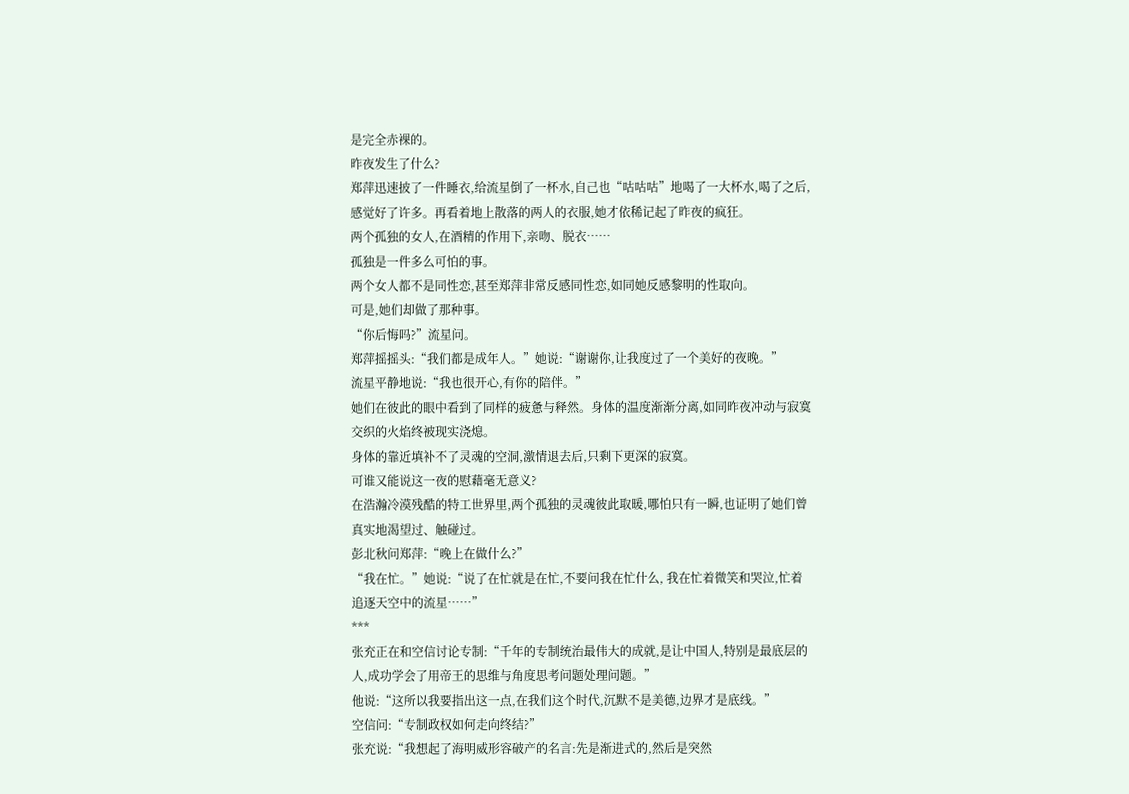是完全赤裸的。
昨夜发生了什么?
郑萍迅速披了一件睡衣,给流星倒了一杯水,自己也“咕咕咕”地喝了一大杯水,喝了之后,感觉好了许多。再看着地上散落的两人的衣服,她才依稀记起了昨夜的疯狂。
两个孤独的女人,在酒精的作用下,亲吻、脱衣……
孤独是一件多么可怕的事。
两个女人都不是同性恋,甚至郑萍非常反感同性恋,如同她反感黎明的性取向。
可是,她们却做了那种事。
“你后悔吗?”流星问。
郑萍摇摇头:“我们都是成年人。”她说:“谢谢你,让我度过了一个美好的夜晚。”
流星平静地说:“我也很开心,有你的陪伴。”
她们在彼此的眼中看到了同样的疲惫与释然。身体的温度渐渐分离,如同昨夜冲动与寂寞交织的火焰终被现实浇熄。
身体的靠近填补不了灵魂的空洞,激情退去后,只剩下更深的寂寞。
可谁又能说这一夜的慰藉毫无意义?
在浩瀚冷漠残酷的特工世界里,两个孤独的灵魂彼此取暖,哪怕只有一瞬,也证明了她们曾真实地渴望过、触碰过。
彭北秋问郑萍:“晚上在做什么?”
“我在忙。”她说:“说了在忙就是在忙,不要问我在忙什么, 我在忙着微笑和哭泣,忙着追逐天空中的流星……”
***
张充正在和空信讨论专制:“千年的专制统治最伟大的成就,是让中国人,特别是最底层的人,成功学会了用帝王的思维与角度思考问题处理问题。”
他说:“这所以我要指出这一点,在我们这个时代,沉默不是美德,边界才是底线。”
空信问:“专制政权如何走向终结?”
张充说:“我想起了海明威形容破产的名言:先是渐进式的,然后是突然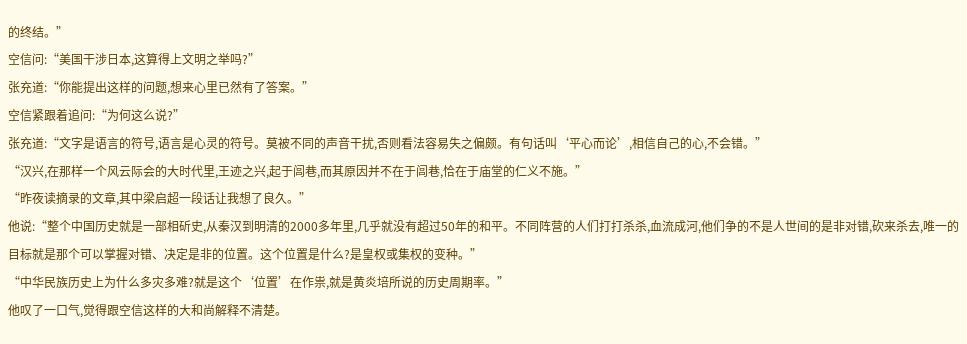的终结。”
空信问:“美国干涉日本,这算得上文明之举吗?”
张充道:“你能提出这样的问题,想来心里已然有了答案。”
空信紧跟着追问:“为何这么说?”
张充道:“文字是语言的符号,语言是心灵的符号。莫被不同的声音干扰,否则看法容易失之偏颇。有句话叫‘平心而论’,相信自己的心,不会错。”
“汉兴,在那样一个风云际会的大时代里,王迹之兴,起于闾巷,而其原因并不在于闾巷,恰在于庙堂的仁义不施。”
“昨夜读摘录的文章,其中梁启超一段话让我想了良久。”
他说:“整个中国历史就是一部相斫史,从秦汉到明清的2000多年里,几乎就没有超过50年的和平。不同阵营的人们打打杀杀,血流成河,他们争的不是人世间的是非对错,砍来杀去,唯一的目标就是那个可以掌握对错、决定是非的位置。这个位置是什么?是皇权或集权的变种。”
“中华民族历史上为什么多灾多难?就是这个‘位置’在作祟,就是黄炎培所说的历史周期率。”
他叹了一口气,觉得跟空信这样的大和尚解释不清楚。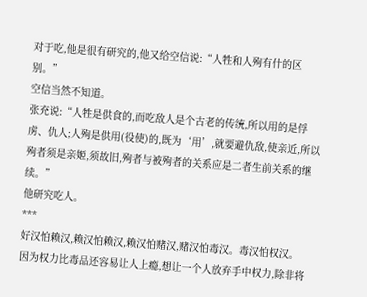对于吃,他是很有研究的,他又给空信说:“人牲和人殉有什的区别。”
空信当然不知道。
张充说:“人牲是供食的,而吃敌人是个古老的传统,所以用的是俘虏、仇人;人殉是供用(役使)的,既为‘用’,就要避仇敌,使亲近,所以殉者须是亲姬,须故旧,殉者与被殉者的关系应是二者生前关系的继续。”
他研究吃人。
***
好汉怕赖汉,赖汉怕赖汉,赖汉怕赌汉,赌汉怕毒汉。毒汉怕权汉。
因为权力比毒品还容易让人上瘾,想让一个人放弃手中权力,除非将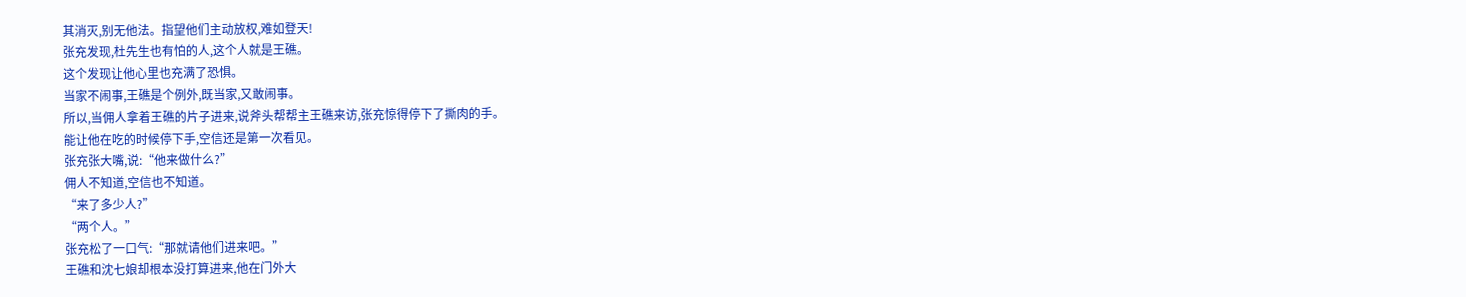其消灭,别无他法。指望他们主动放权,难如登天!
张充发现,杜先生也有怕的人,这个人就是王礁。
这个发现让他心里也充满了恐惧。
当家不闹事,王礁是个例外,既当家,又敢闹事。
所以,当佣人拿着王礁的片子进来,说斧头帮帮主王礁来访,张充惊得停下了撕肉的手。
能让他在吃的时候停下手,空信还是第一次看见。
张充张大嘴,说:“他来做什么?”
佣人不知道,空信也不知道。
“来了多少人?”
“两个人。”
张充松了一口气:“那就请他们进来吧。”
王礁和沈七娘却根本没打算进来,他在门外大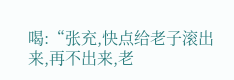喝:“张充,快点给老子滚出来,再不出来,老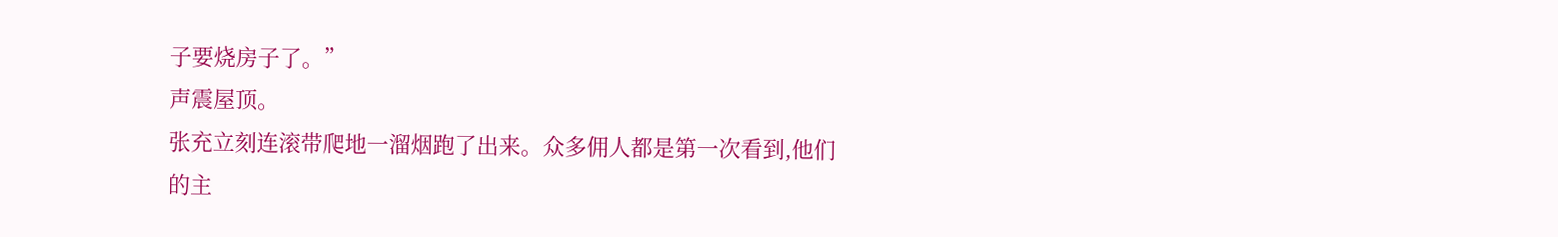子要烧房子了。”
声震屋顶。
张充立刻连滚带爬地一溜烟跑了出来。众多佣人都是第一次看到,他们的主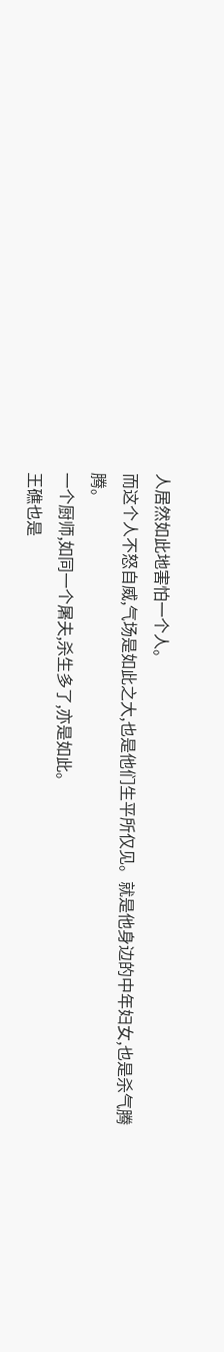人居然如此地害怕一个人。
而这个人不怒自威,气场是如此之大,也是他们生平所仅见。就是他身边的中年妇女,也是杀气腾腾。
一个厨师,如同一个屠夫,杀生多了,亦是如此。
王礁也是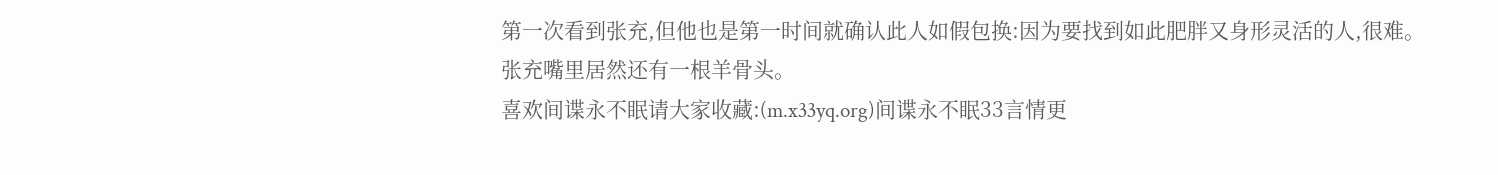第一次看到张充,但他也是第一时间就确认此人如假包换:因为要找到如此肥胖又身形灵活的人,很难。
张充嘴里居然还有一根羊骨头。
喜欢间谍永不眠请大家收藏:(m.x33yq.org)间谍永不眠33言情更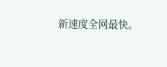新速度全网最快。